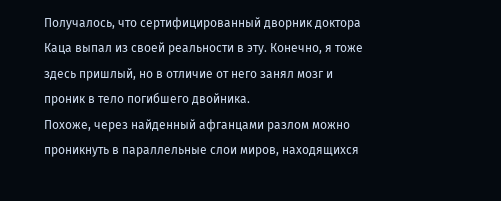Получалось, что сертифицированный дворник доктора Каца выпал из своей реальности в эту. Конечно, я тоже здесь пришлый, но в отличие от него занял мозг и проник в тело погибшего двойника.
Похоже, через найденный афганцами разлом можно проникнуть в параллельные слои миров, находящихся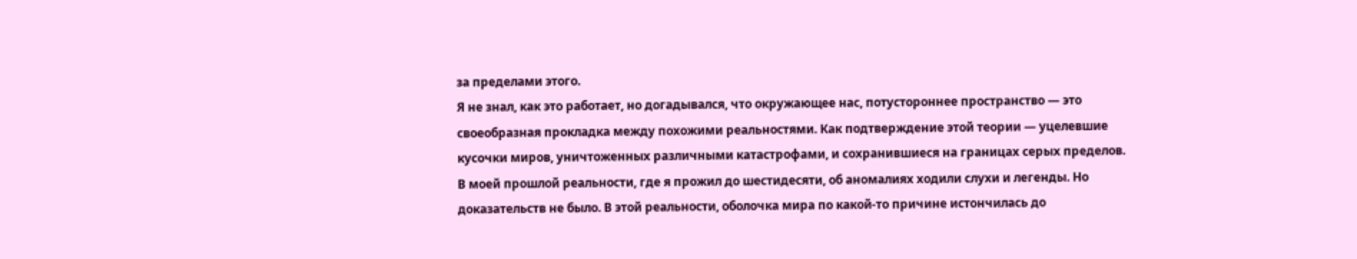за пределами этого.
Я не знал, как это работает, но догадывался, что окружающее нас, потустороннее пространство — это своеобразная прокладка между похожими реальностями. Как подтверждение этой теории — уцелевшие кусочки миров, уничтоженных различными катастрофами, и сохранившиеся на границах серых пределов.
В моей прошлой реальности, где я прожил до шестидесяти, об аномалиях ходили слухи и легенды. Но доказательств не было. В этой реальности, оболочка мира по какой-то причине истончилась до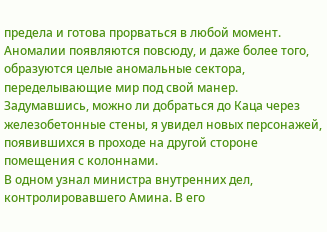предела и готова прорваться в любой момент. Аномалии появляются повсюду, и даже более того, образуются целые аномальные сектора, переделывающие мир под свой манер.
Задумавшись, можно ли добраться до Каца через железобетонные стены, я увидел новых персонажей, появившихся в проходе на другой стороне помещения с колоннами.
В одном узнал министра внутренних дел, контролировавшего Амина. В его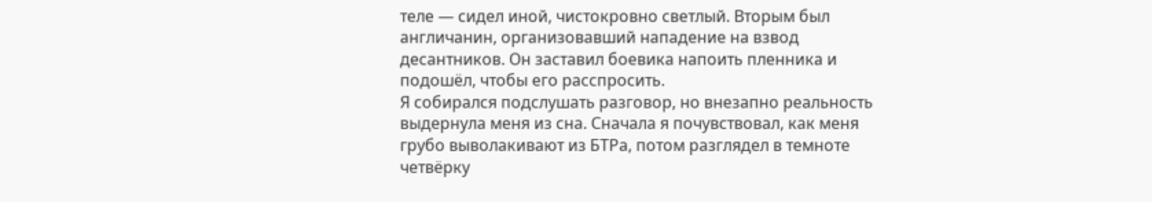теле — сидел иной, чистокровно светлый. Вторым был англичанин, организовавший нападение на взвод десантников. Он заставил боевика напоить пленника и подошёл, чтобы его расспросить.
Я собирался подслушать разговор, но внезапно реальность выдернула меня из сна. Сначала я почувствовал, как меня грубо выволакивают из БТРа, потом разглядел в темноте четвёрку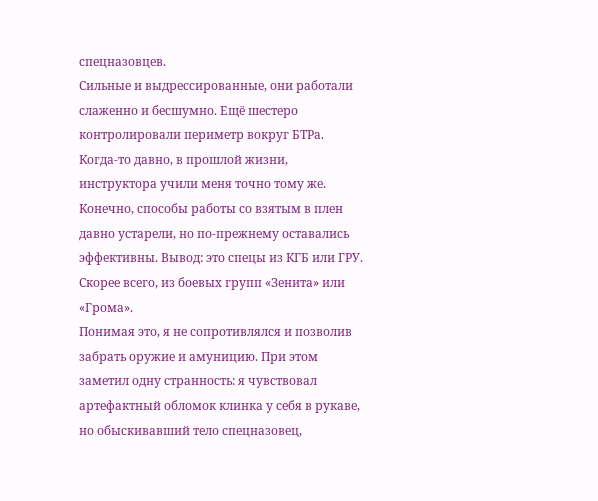спецназовцев.
Сильные и выдрессированные, они работали слаженно и бесшумно. Ещё шестеро контролировали периметр вокруг БТРа.
Когда-то давно, в прошлой жизни, инструктора учили меня точно тому же. Конечно, способы работы со взятым в плен давно устарели, но по-прежнему оставались эффективны. Вывод: это спецы из КГБ или ГРУ. Скорее всего, из боевых групп «Зенита» или «Грома».
Понимая это, я не сопротивлялся и позволив забрать оружие и амуницию. При этом заметил одну странность: я чувствовал артефактный обломок клинка у себя в рукаве, но обыскивавший тело спецназовец,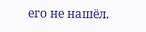его не нашёл.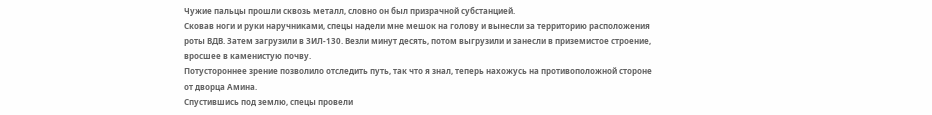Чужие пальцы прошли сквозь металл, словно он был призрачной субстанцией.
Сковав ноги и руки наручниками, спецы надели мне мешок на голову и вынесли за территорию расположения роты ВДВ. Затем загрузили в ЗИЛ-130. Везли минут десять, потом выгрузили и занесли в приземистое строение, вросшее в каменистую почву.
Потустороннее зрение позволило отследить путь, так что я знал, теперь нахожусь на противоположной стороне от дворца Амина.
Спустившись под землю, спецы провели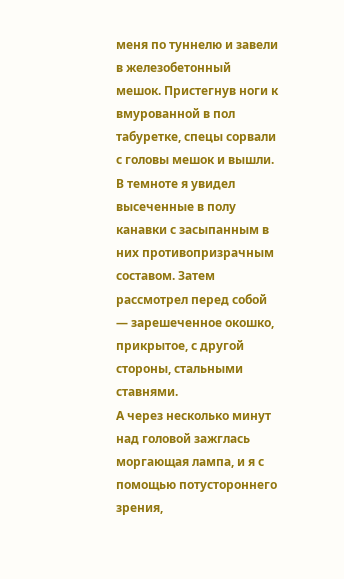меня по туннелю и завели в железобетонный мешок. Пристегнув ноги к вмурованной в пол табуретке, спецы сорвали с головы мешок и вышли.
В темноте я увидел высеченные в полу канавки с засыпанным в них противопризрачным составом. Затем рассмотрел перед собой — зарешеченное окошко, прикрытое, с другой стороны, стальными ставнями.
А через несколько минут над головой зажглась моргающая лампа, и я с помощью потустороннего зрения,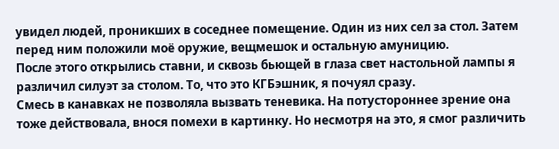увидел людей, проникших в соседнее помещение. Один из них сел за стол. Затем перед ним положили моё оружие, вещмешок и остальную амуницию.
После этого открылись ставни, и сквозь бьющей в глаза свет настольной лампы я различил силуэт за столом. То, что это КГБэшник, я почуял сразу.
Смесь в канавках не позволяла вызвать теневика. На потустороннее зрение она тоже действовала, внося помехи в картинку. Но несмотря на это, я смог различить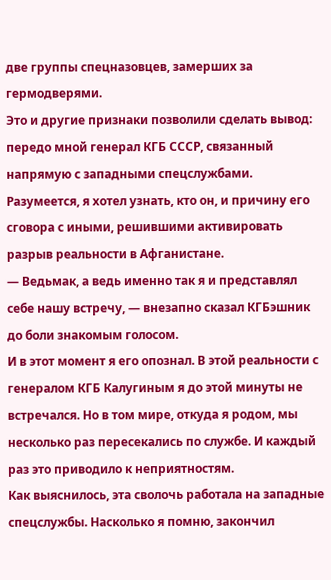две группы спецназовцев, замерших за гермодверями.
Это и другие признаки позволили сделать вывод: передо мной генерал КГБ СССР, связанный напрямую с западными спецслужбами. Разумеется, я хотел узнать, кто он, и причину его сговора с иными, решившими активировать разрыв реальности в Афганистане.
— Ведьмак, а ведь именно так я и представлял себе нашу встречу, — внезапно сказал КГБэшник до боли знакомым голосом.
И в этот момент я его опознал. В этой реальности с генералом КГБ Калугиным я до этой минуты не встречался. Но в том мире, откуда я родом, мы несколько раз пересекались по службе. И каждый раз это приводило к неприятностям.
Как выяснилось, эта сволочь работала на западные спецслужбы. Насколько я помню, закончил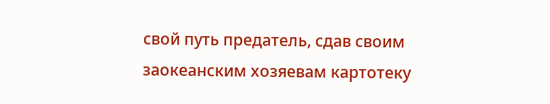свой путь предатель, сдав своим заокеанским хозяевам картотеку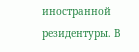иностранной резидентуры. В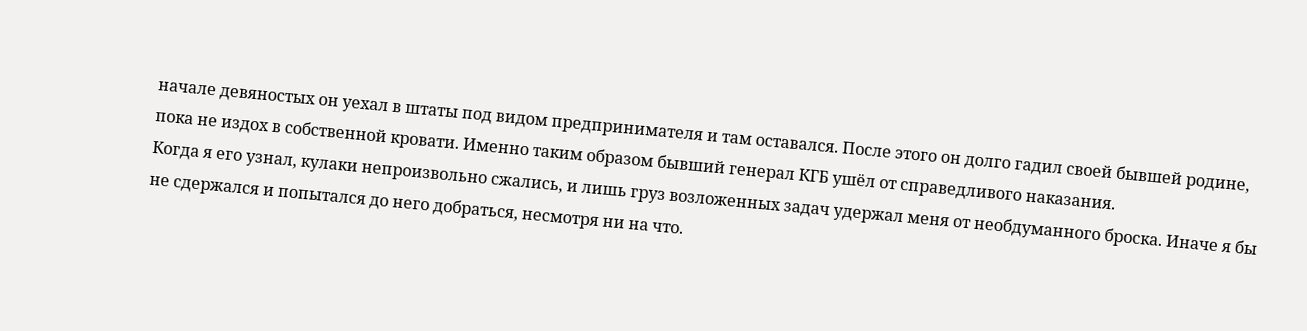начале девяностых он уехал в штаты под видом предпринимателя и там оставался. После этого он долго гадил своей бывшей родине, пока не издох в собственной кровати. Именно таким образом бывший генерал КГБ ушёл от справедливого наказания.
Когда я его узнал, кулаки непроизвольно сжались, и лишь груз возложенных задач удержал меня от необдуманного броска. Иначе я бы не сдержался и попытался до него добраться, несмотря ни на что.